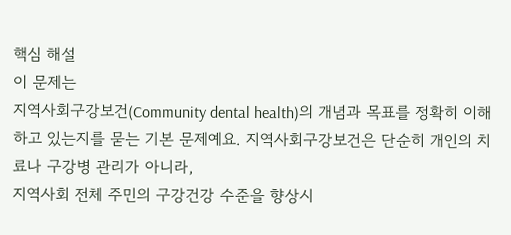핵심 해설
이 문제는
지역사회구강보건(Community dental health)의 개념과 목표를 정확히 이해하고 있는지를 묻는 기본 문제예요. 지역사회구강보건은 단순히 개인의 치료나 구강병 관리가 아니라,
지역사회 전체 주민의 구강건강 수준을 향상시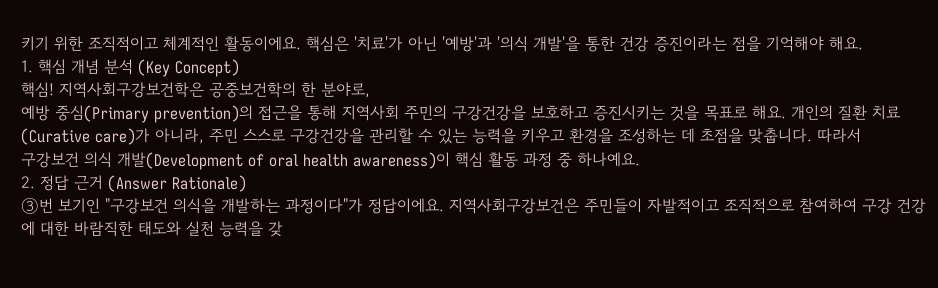키기 위한 조직적이고 체계적인 활동이에요. 핵심은 '치료'가 아닌 '예방'과 '의식 개발'을 통한 건강 증진이라는 점을 기억해야 해요.
1. 핵심 개념 분석 (Key Concept)
핵심! 지역사회구강보건학은 공중보건학의 한 분야로,
예방 중심(Primary prevention)의 접근을 통해 지역사회 주민의 구강건강을 보호하고 증진시키는 것을 목표로 해요. 개인의 질환 치료(Curative care)가 아니라, 주민 스스로 구강건강을 관리할 수 있는 능력을 키우고 환경을 조성하는 데 초점을 맞춥니다. 따라서
구강보건 의식 개발(Development of oral health awareness)이 핵심 활동 과정 중 하나예요.
2. 정답 근거 (Answer Rationale)
③번 보기인 "구강보건 의식을 개발하는 과정이다"가 정답이에요. 지역사회구강보건은 주민들이 자발적이고 조직적으로 참여하여 구강 건강에 대한 바람직한 태도와 실천 능력을 갖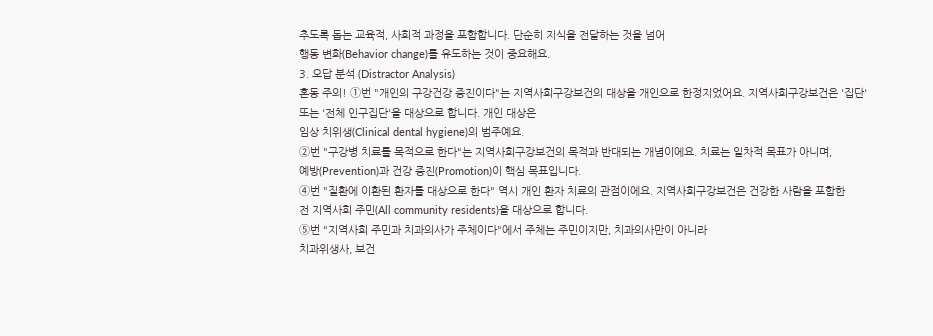추도록 돕는 교육적, 사회적 과정을 포함합니다. 단순히 지식을 전달하는 것을 넘어
행동 변화(Behavior change)를 유도하는 것이 중요해요.
3. 오답 분석 (Distractor Analysis)
혼동 주의! ①번 "개인의 구강건강 증진이다"는 지역사회구강보건의 대상을 개인으로 한정지었어요. 지역사회구강보건은 '집단' 또는 '전체 인구집단'을 대상으로 합니다. 개인 대상은
임상 치위생(Clinical dental hygiene)의 범주예요.
②번 "구강병 치료를 목적으로 한다"는 지역사회구강보건의 목적과 반대되는 개념이에요. 치료는 일차적 목표가 아니며,
예방(Prevention)과 건강 증진(Promotion)이 핵심 목표입니다.
④번 "질환에 이환된 환자를 대상으로 한다" 역시 개인 환자 치료의 관점이에요. 지역사회구강보건은 건강한 사람을 포함한
전 지역사회 주민(All community residents)을 대상으로 합니다.
⑤번 "지역사회 주민과 치과의사가 주체이다"에서 주체는 주민이지만, 치과의사만이 아니라
치과위생사, 보건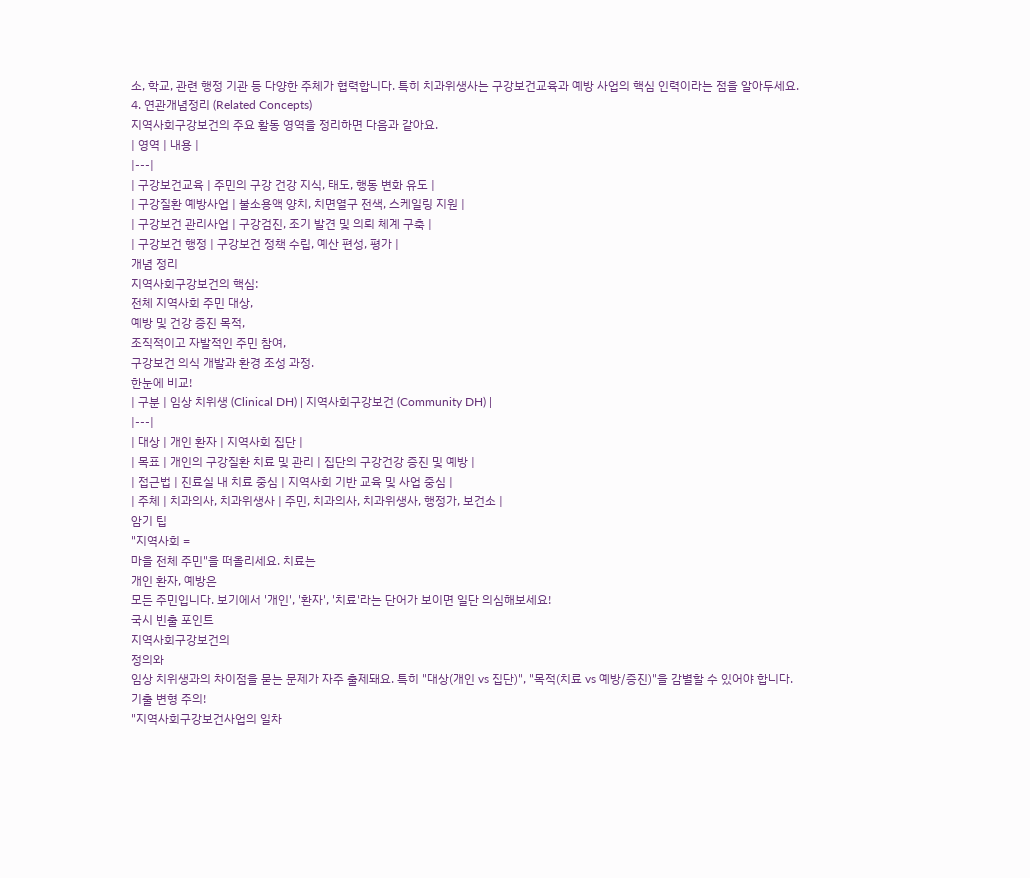소, 학교, 관련 행정 기관 등 다양한 주체가 협력합니다. 특히 치과위생사는 구강보건교육과 예방 사업의 핵심 인력이라는 점을 알아두세요.
4. 연관개념정리 (Related Concepts)
지역사회구강보건의 주요 활동 영역을 정리하면 다음과 같아요.
| 영역 | 내용 |
|---|
| 구강보건교육 | 주민의 구강 건강 지식, 태도, 행동 변화 유도 |
| 구강질환 예방사업 | 불소용액 양치, 치면열구 전색, 스케일링 지원 |
| 구강보건 관리사업 | 구강검진, 조기 발견 및 의뢰 체계 구축 |
| 구강보건 행정 | 구강보건 정책 수립, 예산 편성, 평가 |
개념 정리
지역사회구강보건의 핵심:
전체 지역사회 주민 대상,
예방 및 건강 증진 목적,
조직적이고 자발적인 주민 참여,
구강보건 의식 개발과 환경 조성 과정.
한눈에 비교!
| 구분 | 임상 치위생 (Clinical DH) | 지역사회구강보건 (Community DH) |
|---|
| 대상 | 개인 환자 | 지역사회 집단 |
| 목표 | 개인의 구강질환 치료 및 관리 | 집단의 구강건강 증진 및 예방 |
| 접근법 | 진료실 내 치료 중심 | 지역사회 기반 교육 및 사업 중심 |
| 주체 | 치과의사, 치과위생사 | 주민, 치과의사, 치과위생사, 행정가, 보건소 |
암기 팁
"지역사회 =
마을 전체 주민"을 떠올리세요. 치료는
개인 환자, 예방은
모든 주민입니다. 보기에서 '개인', '환자', '치료'라는 단어가 보이면 일단 의심해보세요!
국시 빈출 포인트
지역사회구강보건의
정의와
임상 치위생과의 차이점을 묻는 문제가 자주 출제돼요. 특히 "대상(개인 vs 집단)", "목적(치료 vs 예방/증진)"을 감별할 수 있어야 합니다.
기출 변형 주의!
"지역사회구강보건사업의 일차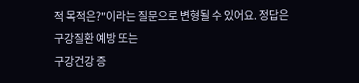적 목적은?"이라는 질문으로 변형될 수 있어요. 정답은
구강질환 예방 또는
구강건강 증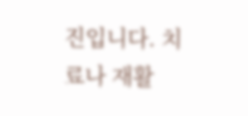진입니다. 치료나 재활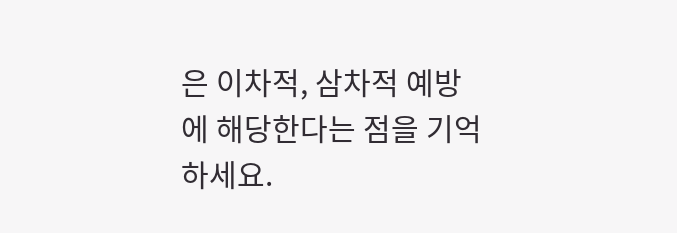은 이차적, 삼차적 예방에 해당한다는 점을 기억하세요.